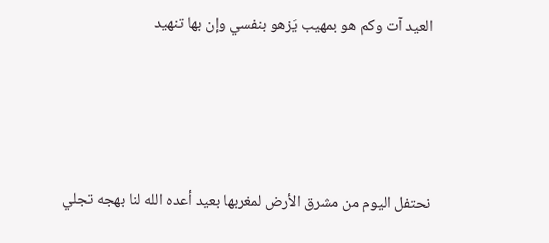العيد آت وكم هو بمهيب يَزهو بنفسي وإن بها تنهيد




نحتفل اليوم من مشرق الأرض لمغربها بعيد أعده الله لنا بهجه تجلي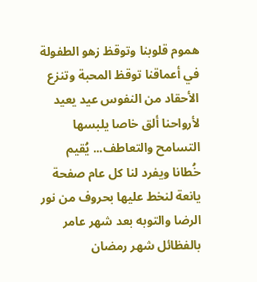هموم قلوبنا وتوقظ زهو الطفولة في أعماقنا توقظ المحبة وتنزع الأحقاد من النفوس عيد يعيد لأرواحنا ألق خاصا يلبسها التسامح والتعاطف... يُقيم خُطانا ويفرد لنا كل عام صفحة يانعة لنخط عليها بحروف من نور الرضا والتوبه بعد شهر عامر بالفظائل شهر رمضان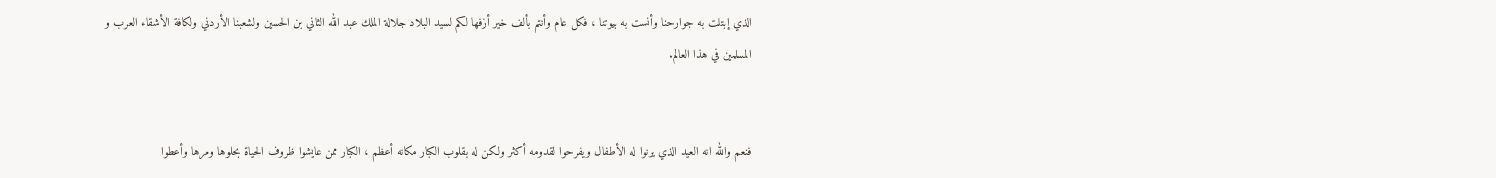الذي إبتلت به جوارحنا وأنست به بيوتنا ، فكل عام وأنتم بألف خير أزفها لكم لسيد البلاد جلالة الملك عبد الله الثاني بن الحسين ولشعبنا الأردني ولكافة الأشقاء العرب و المسلمين في هذا العالم.


فنعم والله انه العيد الذي يرنوا له الأطفال ويفرحوا لقدومه أكثر ولكن له بقلوب الكبار مكانه أعظم ، الكبار ممن عايشوا ظروف الحياة بحلوها ومرها وأعطوا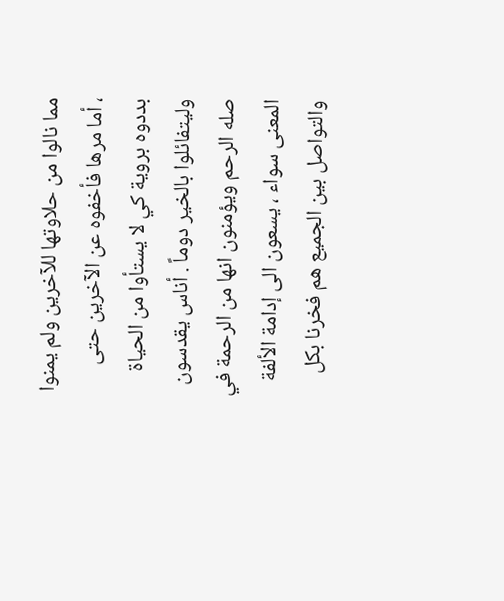مما نالوا من حلاوتها للآخرين ولم يمنوا ، أما مرها فأخفوه عن الآخرين حتى بددوه بروية كي لا يستأوا من الحياة وليتفائلوا بالخير دوماً . أناس يقدسون صله الرحم ويؤمنون انها من الرحمة في المعنى سواء ، يسعون الى إدامة الألفة والتواصل بين الجميع هم فخرنا بكل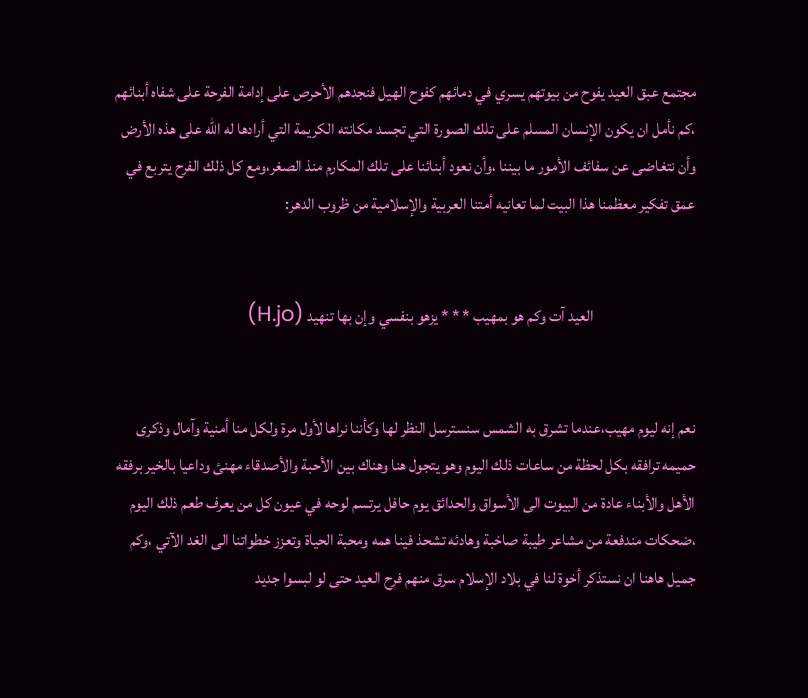مجتمع عبق العيد يفوح من بيوتهم يسري في دمائهم كفوح الهيل فنجدهم الأحرص على إدامة الفرحة على شفاه أبنائهم ،كم نأمل ان يكون الإنسان المسلم على تلك الصورة التي تجسد مكانته الكريمة التي أرادها له الله على هذه الأرض وأن نتغاضى عن سفائف الأمور ما بيننا ،وأن نعود أبنائنا على تلك المكارم منذ الصغر،ومع كل ذلك الفرح يتربع في عمق تفكير معظمنا هذا البيت لما تعانيه أمتنا العربية والإسلامية من ظروب الدهر:


                                العيد آت وكم هو بمهيب * * * يزهو بنفسي وإن بها تنهيد (H.jo)


نعم إنه ليوم مهيب،عندما تشرق به الشمس سنسترسل النظر لها وكأننا نراها لأول مرة ولكل منا أمنية وآمال وذكرى حميمه ترافقه بكل لحظة من ساعات ذلك اليوم وهو يتجول هنا وهناك بين الأحبة والأصدقاء مهنئ وداعيا بالخير برفقه الأهل والأبناء عادة من البيوت الى الأسواق والحدائق يوم حافل يرتسم لوحه في عيون كل من يعرف طعم ذلك اليوم ،ضحكات مندفعة من مشاعر طيبة صاخبة وهادئه تشحذ فينا همه ومحبة الحياة وتعزز خطواتنا الى الغد الآتي ،وكم جميل هاهنا ان نستذكر أخوة لنا في بلاد الإسلام سرق منهم فرح العيد حتى لو لبسوا جديد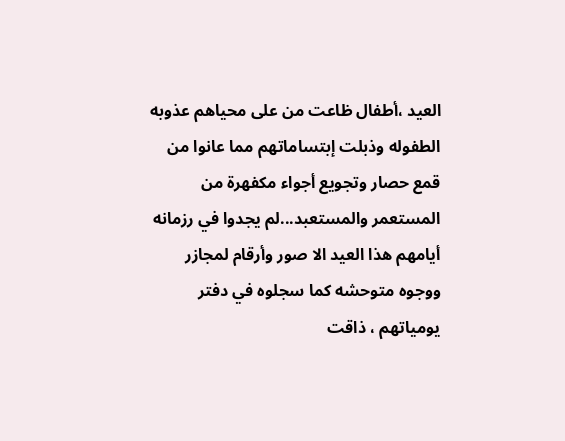العيد ،أطفال ظاعت من على محياهم عذوبه الطفوله وذبلت إبتساماتهم مما عانوا من قمع حصار وتجويع أجواء مكفهرة من المستعمر والمستعبد...لم يجدوا في رزمانه أيامهم هذا العيد الا صور وأرقام لمجازر ووجوه متوحشه كما سجلوه في دفتر يومياتهم ، ذاقت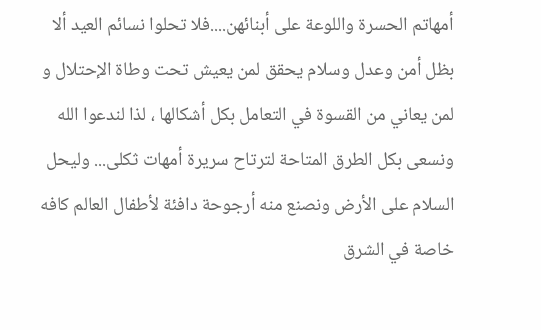أمهاتم الحسرة واللوعة على أبنائهن....فلا تحلوا نسائم العيد ألا بظل أمن وعدل وسلام يحقق لمن يعيش تحت وطاة الإحتلال و لمن يعاني من القسوة في التعامل بكل أشكالها ، لذا لندعوا الله ونسعى بكل الطرق المتاحة لترتاح سريرة أمهات ثكلى... وليحل السلام على الأرض ونصنع منه أرجوحة دافئة لأطفال العالم كافه خاصة في الشرق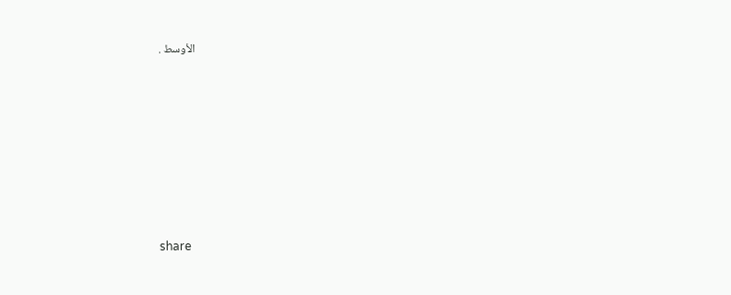الأوسط .







share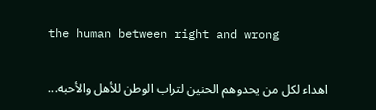the human between right and wrong

اهداء لكل من يحدوهم الحنين لتراب الوطن للأهل والأحبه...